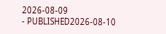2026-08-09
- PUBLISHED2026-08-10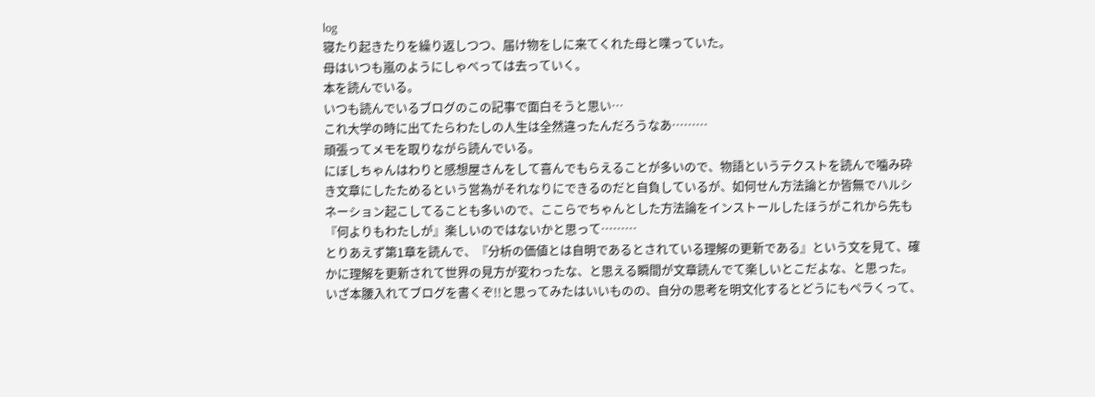log
寝たり起きたりを繰り返しつつ、届け物をしに来てくれた母と喋っていた。
母はいつも嵐のようにしゃべっては去っていく。
本を読んでいる。
いつも読んでいるブログのこの記事で面白そうと思い…
これ大学の時に出てたらわたしの人生は全然違ったんだろうなあ………
頑張ってメモを取りながら読んでいる。
にぼしちゃんはわりと感想屋さんをして喜んでもらえることが多いので、物語というテクストを読んで噛み砕き文章にしたためるという営為がそれなりにできるのだと自負しているが、如何せん方法論とか皆無でハルシネーション起こしてることも多いので、ここらでちゃんとした方法論をインストールしたほうがこれから先も『何よりもわたしが』楽しいのではないかと思って………
とりあえず第1章を読んで、『分析の価値とは自明であるとされている理解の更新である』という文を見て、確かに理解を更新されて世界の見方が変わったな、と思える瞬間が文章読んでて楽しいとこだよな、と思った。
いざ本腰入れてブログを書くぞ!!と思ってみたはいいものの、自分の思考を明文化するとどうにもペラくって、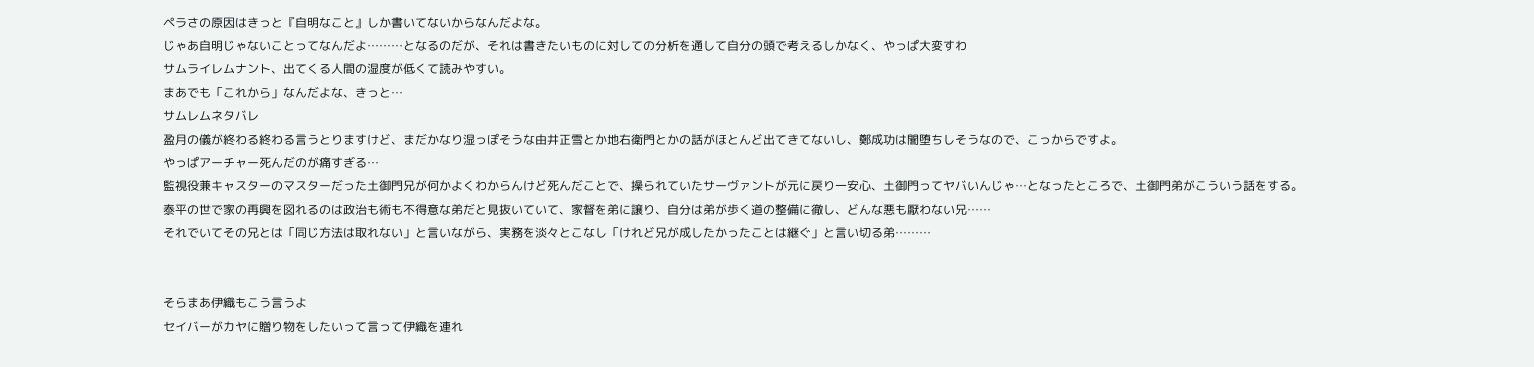ペラさの原因はきっと『自明なこと』しか書いてないからなんだよな。
じゃあ自明じゃないことってなんだよ………となるのだが、それは書きたいものに対しての分析を通して自分の頭で考えるしかなく、やっぱ大変すわ
サムライレムナント、出てくる人間の湿度が低くて読みやすい。
まあでも「これから」なんだよな、きっと…
サムレムネタバレ
盈月の儀が終わる終わる言うとりますけど、まだかなり湿っぽそうな由井正雪とか地右衛門とかの話がほとんど出てきてないし、鄭成功は闇堕ちしそうなので、こっからですよ。
やっぱアーチャー死んだのが痛すぎる…
監視役兼キャスターのマスターだった土御門兄が何かよくわからんけど死んだことで、操られていたサーヴァントが元に戻り一安心、土御門ってヤバいんじゃ…となったところで、土御門弟がこういう話をする。
泰平の世で家の再興を図れるのは政治も術も不得意な弟だと見抜いていて、家督を弟に譲り、自分は弟が歩く道の整備に徹し、どんな悪も厭わない兄……
それでいてその兄とは「同じ方法は取れない」と言いながら、実務を淡々とこなし「けれど兄が成したかったことは継ぐ」と言い切る弟………


そらまあ伊織もこう言うよ
セイバーがカヤに贈り物をしたいって言って伊織を連れ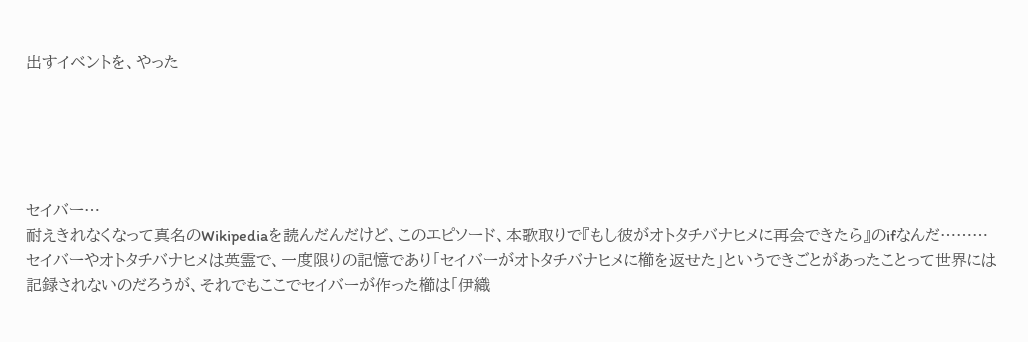出すイベントを、やった





セイバー…
耐えきれなくなって真名のWikipediaを読んだんだけど、このエピソード、本歌取りで『もし彼がオトタチバナヒメに再会できたら』のifなんだ………
セイバーやオトタチバナヒメは英霊で、一度限りの記憶であり「セイバーがオトタチバナヒメに櫛を返せた」というできごとがあったことって世界には記録されないのだろうが、それでもここでセイバーが作った櫛は「伊織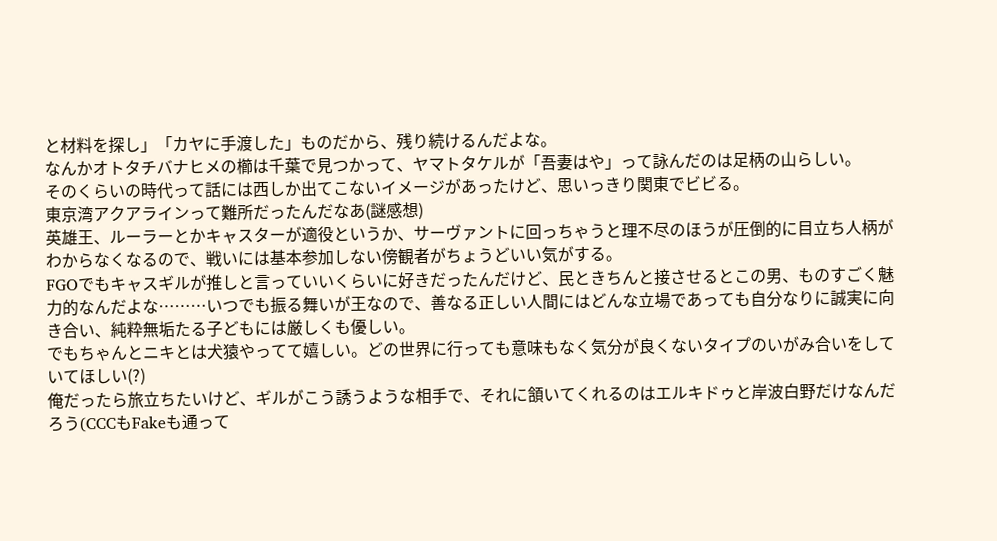と材料を探し」「カヤに手渡した」ものだから、残り続けるんだよな。
なんかオトタチバナヒメの櫛は千葉で見つかって、ヤマトタケルが「吾妻はや」って詠んだのは足柄の山らしい。
そのくらいの時代って話には西しか出てこないイメージがあったけど、思いっきり関東でビビる。
東京湾アクアラインって難所だったんだなあ(謎感想)
英雄王、ルーラーとかキャスターが適役というか、サーヴァントに回っちゃうと理不尽のほうが圧倒的に目立ち人柄がわからなくなるので、戦いには基本参加しない傍観者がちょうどいい気がする。
FGOでもキャスギルが推しと言っていいくらいに好きだったんだけど、民ときちんと接させるとこの男、ものすごく魅力的なんだよな………いつでも振る舞いが王なので、善なる正しい人間にはどんな立場であっても自分なりに誠実に向き合い、純粋無垢たる子どもには厳しくも優しい。
でもちゃんとニキとは犬猿やってて嬉しい。どの世界に行っても意味もなく気分が良くないタイプのいがみ合いをしていてほしい(?)
俺だったら旅立ちたいけど、ギルがこう誘うような相手で、それに頷いてくれるのはエルキドゥと岸波白野だけなんだろう(CCCもFakeも通って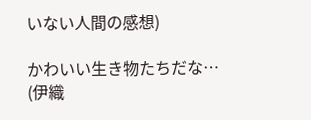いない人間の感想)

かわいい生き物たちだな…
(伊織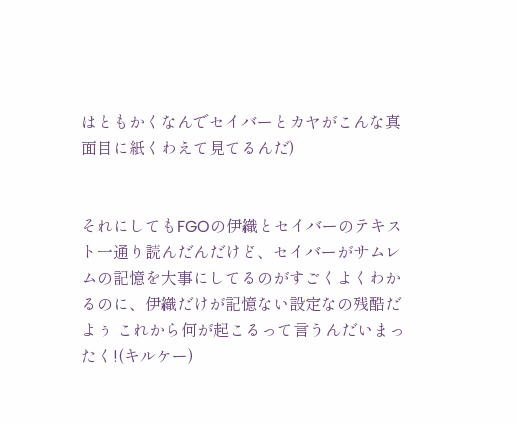はともかくなんでセイバーとカヤがこんな真面目に紙くわえて見てるんだ)


それにしてもFGOの伊織とセイバーのテキスト一通り読んだんだけど、セイバーがサムレムの記憶を大事にしてるのがすごくよくわかるのに、伊織だけが記憶ない設定なの残酷だよぅ これから何が起こるって言うんだいまったく!(キルケー)